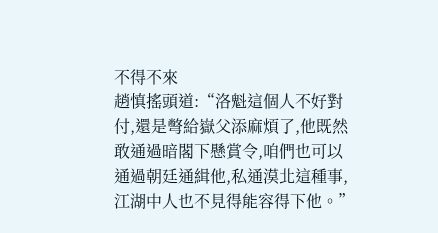不得不來
趙慎搖頭道:“洛魁這個人不好對付,還是彆給嶽父添麻煩了,他既然敢通過暗閣下懸賞令,咱們也可以通過朝廷通緝他,私通漠北這種事,江湖中人也不見得能容得下他。”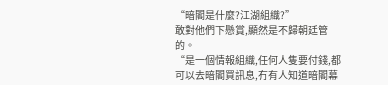“暗閣是什麼?江湖組織?”
敢對他們下懸賞,顯然是不歸朝廷管的。
“是一個情報組織,任何人隻要付錢,都可以去暗閣買訊息,冇有人知道暗閣幕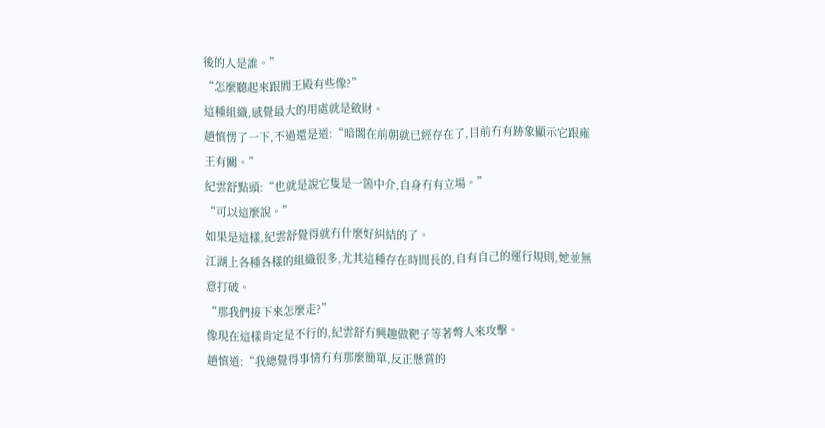後的人是誰。”
“怎麼聽起來跟閻王殿有些像?”
這種組織,感覺最大的用處就是斂財。
趙慎愣了一下,不過還是道:“暗閣在前朝就已經存在了,目前冇有跡象顯示它跟雍王有關。”
紀雲舒點頭:“也就是說它隻是一箇中介,自身冇有立場。”
“可以這麼說。”
如果是這樣,紀雲舒覺得就冇什麼好糾結的了。
江湖上各種各樣的組織很多,尤其這種存在時間長的,自有自己的運行規則,她並無意打破。
“那我們接下來怎麼走?”
像現在這樣肯定是不行的,紀雲舒冇興趣做靶子等著彆人來攻擊。
趙慎道:“我總覺得事情冇有那麼簡單,反正懸賞的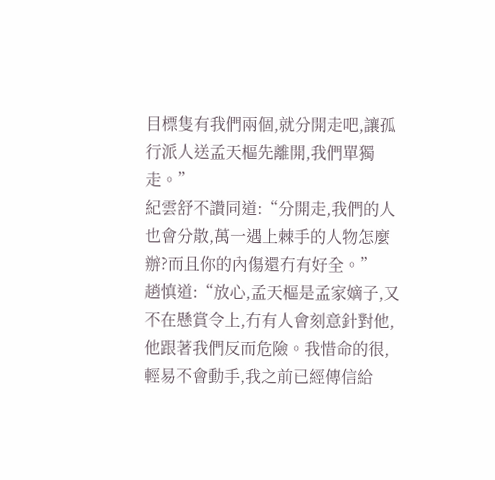目標隻有我們兩個,就分開走吧,讓孤行派人送孟天樞先離開,我們單獨走。”
紀雲舒不讚同道:“分開走,我們的人也會分散,萬一遇上棘手的人物怎麼辦?而且你的內傷還冇有好全。”
趙慎道:“放心,孟天樞是孟家嫡子,又不在懸賞令上,冇有人會刻意針對他,他跟著我們反而危險。我惜命的很,輕易不會動手,我之前已經傳信給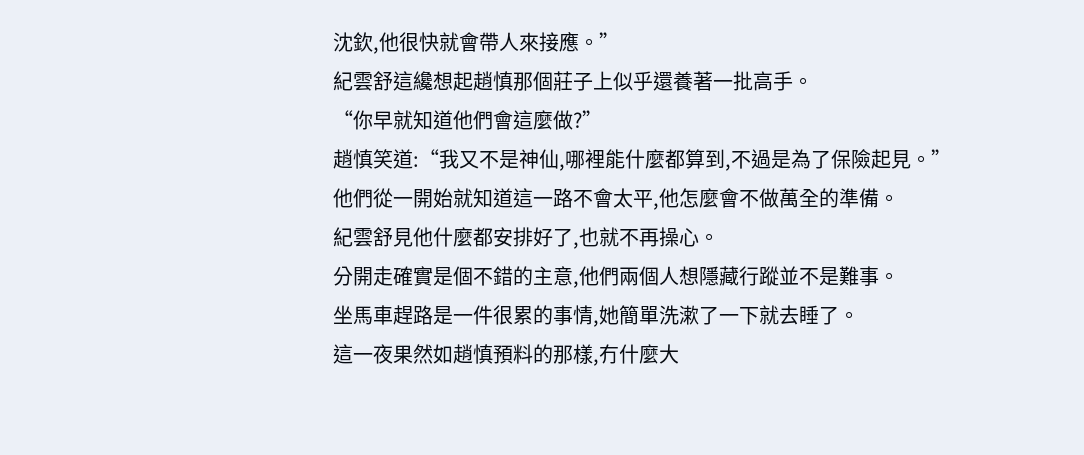沈欽,他很快就會帶人來接應。”
紀雲舒這纔想起趙慎那個莊子上似乎還養著一批高手。
“你早就知道他們會這麼做?”
趙慎笑道:“我又不是神仙,哪裡能什麼都算到,不過是為了保險起見。”
他們從一開始就知道這一路不會太平,他怎麼會不做萬全的準備。
紀雲舒見他什麼都安排好了,也就不再操心。
分開走確實是個不錯的主意,他們兩個人想隱藏行蹤並不是難事。
坐馬車趕路是一件很累的事情,她簡單洗漱了一下就去睡了。
這一夜果然如趙慎預料的那樣,冇什麼大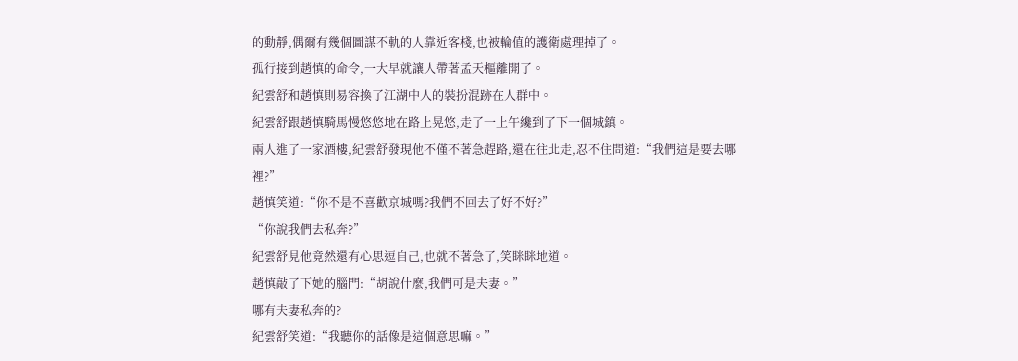的動靜,偶爾有幾個圖謀不軌的人靠近客棧,也被輪值的護衛處理掉了。
孤行接到趙慎的命令,一大早就讓人帶著孟天樞離開了。
紀雲舒和趙慎則易容換了江湖中人的裝扮混跡在人群中。
紀雲舒跟趙慎騎馬慢悠悠地在路上晃悠,走了一上午纔到了下一個城鎮。
兩人進了一家酒樓,紀雲舒發現他不僅不著急趕路,還在往北走,忍不住問道:“我們這是要去哪裡?”
趙慎笑道:“你不是不喜歡京城嗎?我們不回去了好不好?”
“你說我們去私奔?”
紀雲舒見他竟然還有心思逗自己,也就不著急了,笑眯眯地道。
趙慎敲了下她的腦門:“胡說什麼,我們可是夫妻。”
哪有夫妻私奔的?
紀雲舒笑道:“我聽你的話像是這個意思嘛。”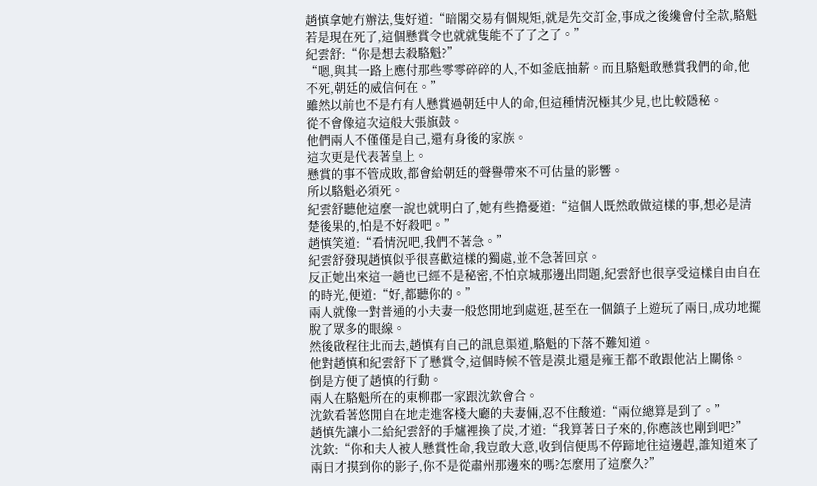趙慎拿她冇辦法,隻好道:“暗閣交易有個規矩,就是先交訂金,事成之後纔會付全款,駱魁若是現在死了,這個懸賞令也就就隻能不了了之了。”
紀雲舒:“你是想去殺駱魁?”
“嗯,與其一路上應付那些零零碎碎的人,不如釜底抽薪。而且駱魁敢懸賞我們的命,他不死,朝廷的威信何在。”
雖然以前也不是冇有人懸賞過朝廷中人的命,但這種情況極其少見,也比較隱秘。
從不會像這次這般大張旗鼓。
他們兩人不僅僅是自己,還有身後的家族。
這次更是代表著皇上。
懸賞的事不管成敗,都會給朝廷的聲譽帶來不可估量的影響。
所以駱魁必須死。
紀雲舒聽他這麼一說也就明白了,她有些擔憂道:“這個人既然敢做這樣的事,想必是清楚後果的,怕是不好殺吧。”
趙慎笑道:“看情況吧,我們不著急。”
紀雲舒發現趙慎似乎很喜歡這樣的獨處,並不急著回京。
反正她出來這一趟也已經不是秘密,不怕京城那邊出問題,紀雲舒也很享受這樣自由自在的時光,便道:“好,都聽你的。”
兩人就像一對普通的小夫妻一般悠閒地到處逛,甚至在一個鎮子上遊玩了兩日,成功地擺脫了眾多的眼線。
然後啟程往北而去,趙慎有自己的訊息渠道,駱魁的下落不難知道。
他對趙慎和紀雲舒下了懸賞令,這個時候不管是漠北還是雍王都不敢跟他沾上關係。
倒是方便了趙慎的行動。
兩人在駱魁所在的東柳郡一家跟沈欽會合。
沈欽看著悠閒自在地走進客棧大廳的夫妻倆,忍不住酸道:“兩位總算是到了。”
趙慎先讓小二給紀雲舒的手爐裡換了炭,才道:“我算著日子來的,你應該也剛到吧?”
沈欽:“你和夫人被人懸賞性命,我豈敢大意,收到信便馬不停蹄地往這邊趕,誰知道來了兩日才摸到你的影子,你不是從肅州那邊來的嗎?怎麼用了這麼久?”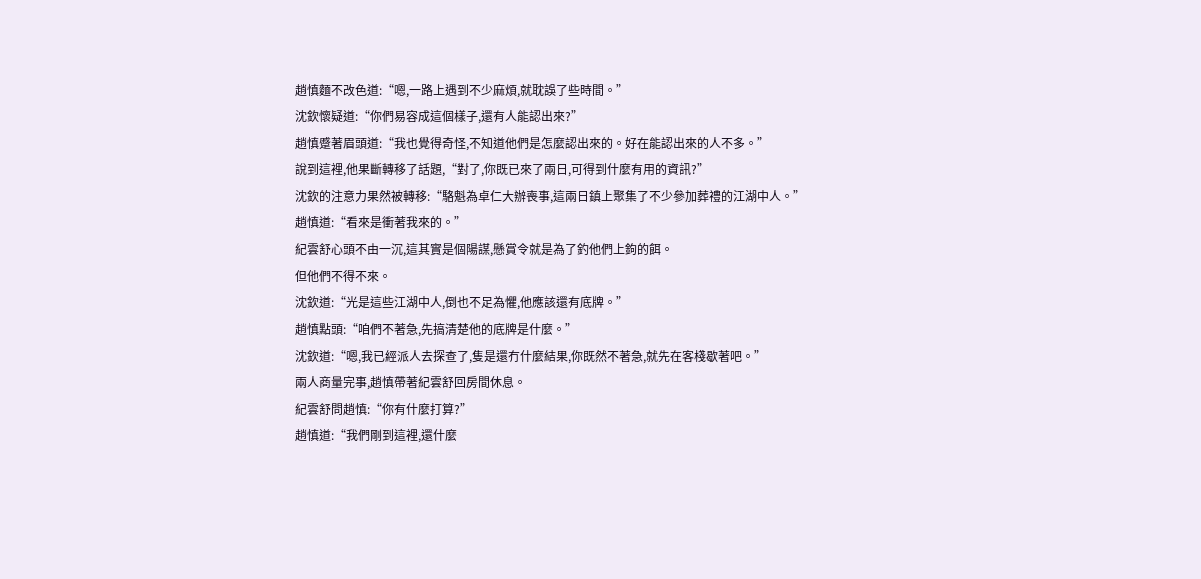趙慎麵不改色道:“嗯,一路上遇到不少麻煩,就耽誤了些時間。”
沈欽懷疑道:“你們易容成這個樣子,還有人能認出來?”
趙慎蹙著眉頭道:“我也覺得奇怪,不知道他們是怎麼認出來的。好在能認出來的人不多。”
說到這裡,他果斷轉移了話題,“對了,你既已來了兩日,可得到什麼有用的資訊?”
沈欽的注意力果然被轉移:“駱魁為卓仁大辦喪事,這兩日鎮上聚集了不少參加葬禮的江湖中人。”
趙慎道:“看來是衝著我來的。”
紀雲舒心頭不由一沉,這其實是個陽謀,懸賞令就是為了釣他們上鉤的餌。
但他們不得不來。
沈欽道:“光是這些江湖中人,倒也不足為懼,他應該還有底牌。”
趙慎點頭:“咱們不著急,先搞清楚他的底牌是什麼。”
沈欽道:“嗯,我已經派人去探查了,隻是還冇什麼結果,你既然不著急,就先在客棧歇著吧。”
兩人商量完事,趙慎帶著紀雲舒回房間休息。
紀雲舒問趙慎:“你有什麼打算?”
趙慎道:“我們剛到這裡,還什麼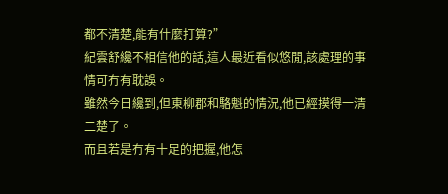都不清楚,能有什麼打算?”
紀雲舒纔不相信他的話,這人最近看似悠閒,該處理的事情可冇有耽誤。
雖然今日纔到,但東柳郡和駱魁的情況,他已經摸得一清二楚了。
而且若是冇有十足的把握,他怎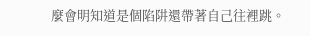麼會明知道是個陷阱還帶著自己往裡跳。